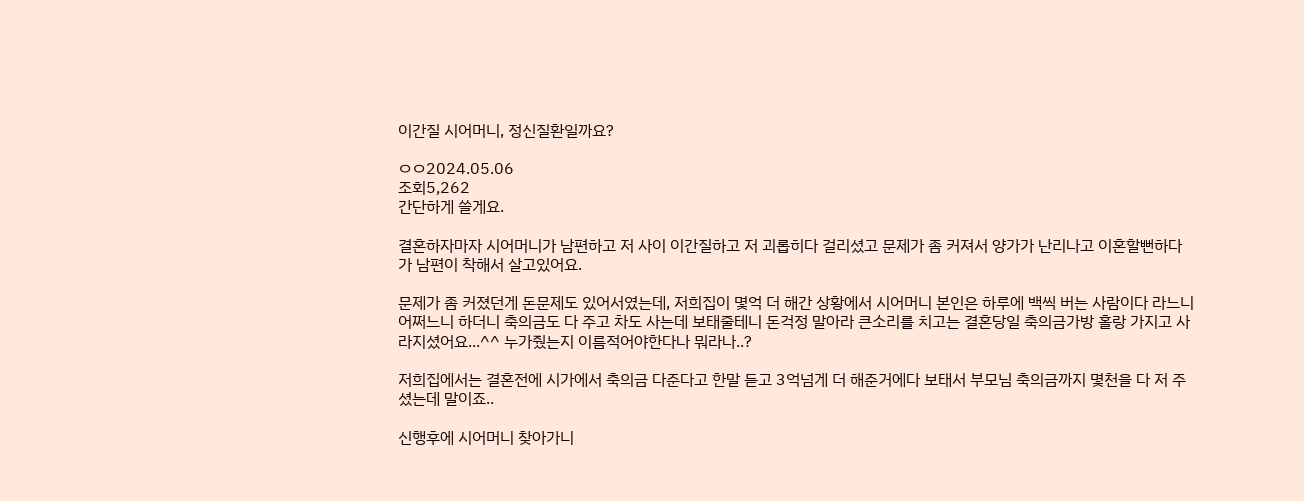이간질 시어머니, 정신질환일까요?

ㅇㅇ2024.05.06
조회5,262
간단하게 쓸게요.

결혼하자마자 시어머니가 남편하고 저 사이 이간질하고 저 괴롭히다 걸리셨고 문제가 좀 커져서 양가가 난리나고 이혼할뻔하다가 남편이 착해서 살고있어요.

문제가 좀 커졌던게 돈문제도 있어서였는데, 저희집이 몇억 더 해간 상황에서 시어머니 본인은 하루에 백씩 버는 사람이다 라느니 어쩌느니 하더니 축의금도 다 주고 차도 사는데 보태줄테니 돈걱정 말아라 큰소리를 치고는 결혼당일 축의금가방 홀랑 가지고 사라지셨어요...^^ 누가줬는지 이름적어야한다나 뭐라나..?

저희집에서는 결혼전에 시가에서 축의금 다준다고 한말 듣고 3억넘게 더 해준거에다 보태서 부모님 축의금까지 몇천을 다 저 주셨는데 말이죠..

신행후에 시어머니 찾아가니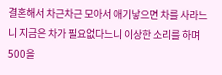결혼해서 차근차근 모아서 애기낳으면 차를 사라느니 지금은 차가 필요없다느니 이상한 소리를 하며 500을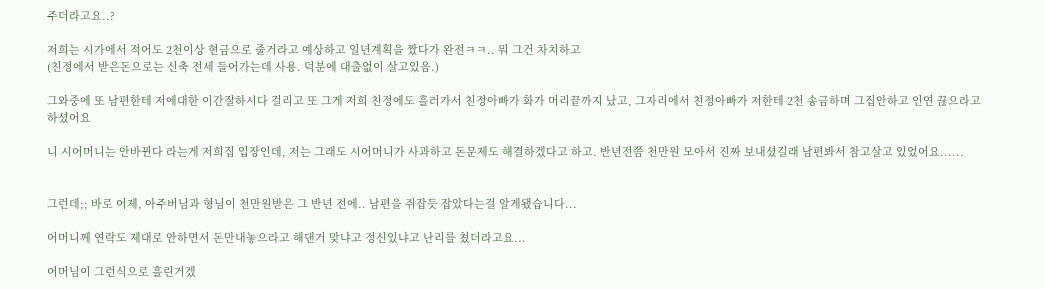주더라고요..?

저희는 시가에서 적어도 2천이상 현금으로 줄거라고 예상하고 일년계획을 짰다가 완전ㅋㅋ.. 뭐 그건 차치하고
(친정에서 받은돈으로는 신축 전세 들어가는데 사용. 덕분에 대출없이 살고있음.)

그와중에 또 남편한테 저에대한 이간질하시다 걸리고 또 그게 저희 친정에도 흘러가서 친정아빠가 화가 머리끝까지 났고, 그자리에서 친정아빠가 저한테 2천 송금하며 그집안하고 인연 끊으라고 하셨어요

니 시어머니는 안바뀐다 라는게 저희집 입장인데, 저는 그래도 시어머니가 사과하고 돈문제도 해결하겠다고 하고. 반년전쯤 천만원 모아서 진짜 보내셨길래 남편봐서 참고살고 있었어요......


그런데;; 바로 어제, 아주버님과 형님이 천만원받은 그 반년 전에.. 남편을 쥐잡듯 잡았다는걸 알게됐습니다...

어머니께 연락도 제대로 안하면서 돈만내놓으라고 해댄거 맞냐고 정신있냐고 난리를 쳤더라고요...

어머님이 그런식으로 흘린거겠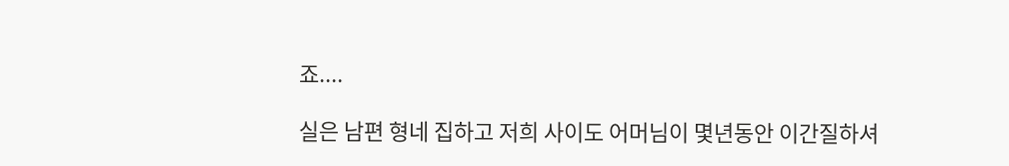죠....

실은 남편 형네 집하고 저희 사이도 어머님이 몇년동안 이간질하셔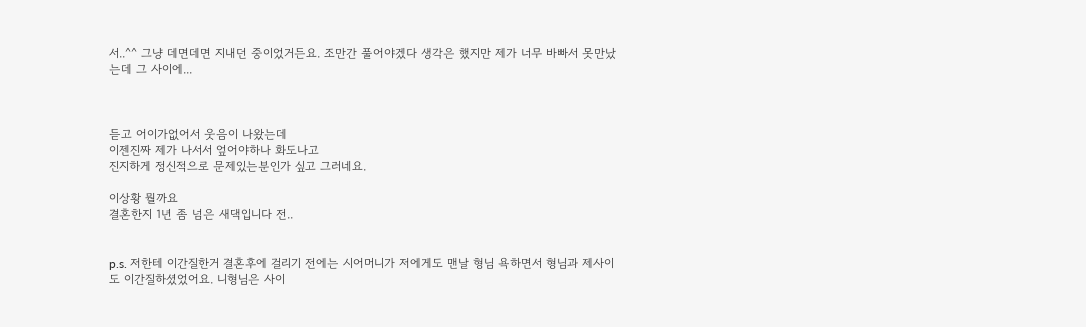서..^^ 그냥 데면데면 지내던 중이었거든요. 조만간 풀어야겠다 생각은 했지만 제가 너무 바빠서 못만났는데 그 사이에...



듣고 어이가없어서 웃음이 나왔는데
이젠진짜 제가 나서서 엎어야하나 화도나고
진지하게 정신적으로 문제있는분인가 싶고 그러네요.

이상황 뭘까요
결혼한지 1년 좀 넘은 새댁입니다 전..


p.s. 저한테 이간질한거 결혼후에 걸리기 전에는 시어머니가 저에게도 맨날 형님 욕하면서 형님과 제사이도 이간질하셨었어요. 니형님은 사이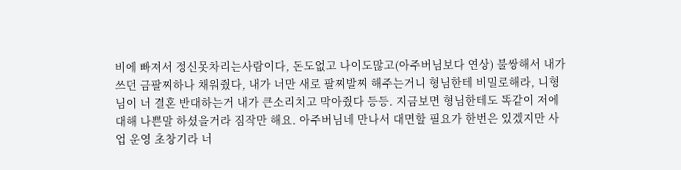비에 빠져서 정신못차리는사람이다, 돈도없고 나이도많고(아주버님보다 연상) 불쌍해서 내가 쓰던 금팔찌하나 채워줬다, 내가 너만 새로 팔찌발찌 해주는거니 형님한테 비밀로해라, 니형님이 너 결혼 반대하는거 내가 큰소리치고 막아줬다 등등. 지금보면 형님한테도 똑같이 저에대해 나쁜말 하셨을거라 짐작만 해요. 아주버님네 만나서 대면할 필요가 한번은 있겠지만 사업 운영 초창기라 너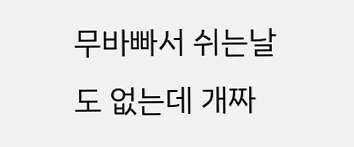무바빠서 쉬는날도 없는데 개짜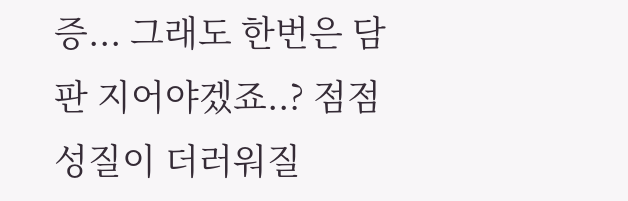증... 그래도 한번은 담판 지어야겠죠..? 점점 성질이 더러워질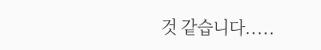것 같습니다.....